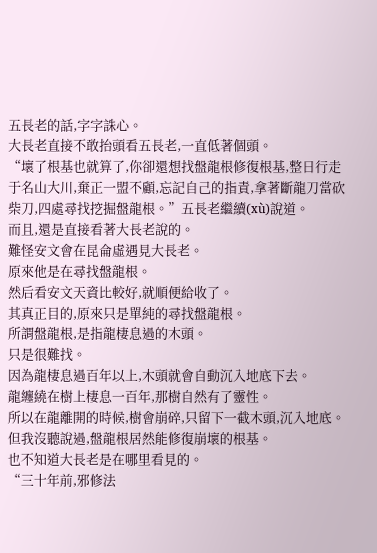五長老的話,字字誅心。
大長老直接不敢抬頭看五長老,一直低著個頭。
“壞了根基也就算了,你卻還想找盤龍根修復根基,整日行走于名山大川,棄正一盟不顧,忘記自己的指責,拿著斷龍刀當砍柴刀,四處尋找挖掘盤龍根。”五長老繼續(xù)說道。
而且,還是直接看著大長老說的。
難怪安文會在昆侖虛遇見大長老。
原來他是在尋找盤龍根。
然后看安文天資比較好,就順便給收了。
其真正目的,原來只是單純的尋找盤龍根。
所謂盤龍根,是指龍棲息過的木頭。
只是很難找。
因為龍棲息過百年以上,木頭就會自動沉入地底下去。
龍纏繞在樹上棲息一百年,那樹自然有了靈性。
所以在龍離開的時候,樹會崩碎,只留下一截木頭,沉入地底。
但我沒聽說過,盤龍根居然能修復崩壞的根基。
也不知道大長老是在哪里看見的。
“三十年前,邪修法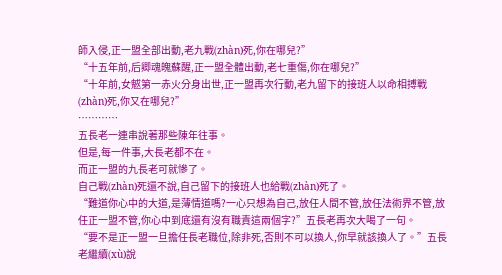師入侵,正一盟全部出動,老九戰(zhàn)死,你在哪兒?”
“十五年前,后卿魂魄蘇醒,正一盟全體出動,老七重傷,你在哪兒?”
“十年前,女魃第一赤火分身出世,正一盟再次行動,老九留下的接班人以命相搏戰(zhàn)死,你又在哪兒?”
…………
五長老一連串說著那些陳年往事。
但是,每一件事,大長老都不在。
而正一盟的九長老可就慘了。
自己戰(zhàn)死還不說,自己留下的接班人也給戰(zhàn)死了。
“難道你心中的大道,是薄情道嗎?一心只想為自己,放任人間不管,放任法術界不管,放任正一盟不管,你心中到底還有沒有職責這兩個字?”五長老再次大喝了一句。
“要不是正一盟一旦擔任長老職位,除非死,否則不可以換人,你早就該換人了。”五長老繼續(xù)說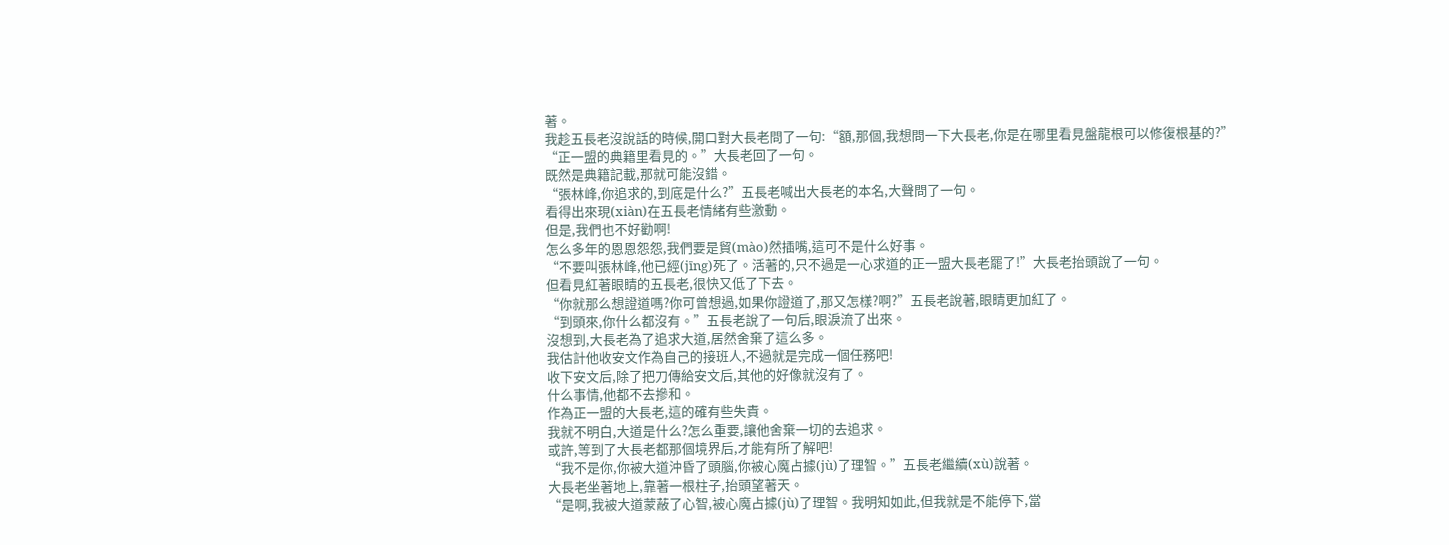著。
我趁五長老沒說話的時候,開口對大長老問了一句:“額,那個,我想問一下大長老,你是在哪里看見盤龍根可以修復根基的?”
“正一盟的典籍里看見的。”大長老回了一句。
既然是典籍記載,那就可能沒錯。
“張林峰,你追求的,到底是什么?”五長老喊出大長老的本名,大聲問了一句。
看得出來現(xiàn)在五長老情緒有些激動。
但是,我們也不好勸啊!
怎么多年的恩恩怨怨,我們要是貿(mào)然插嘴,這可不是什么好事。
“不要叫張林峰,他已經(jīng)死了。活著的,只不過是一心求道的正一盟大長老罷了!”大長老抬頭說了一句。
但看見紅著眼睛的五長老,很快又低了下去。
“你就那么想證道嗎?你可曾想過,如果你證道了,那又怎樣?啊?”五長老說著,眼睛更加紅了。
“到頭來,你什么都沒有。”五長老說了一句后,眼淚流了出來。
沒想到,大長老為了追求大道,居然舍棄了這么多。
我估計他收安文作為自己的接班人,不過就是完成一個任務吧!
收下安文后,除了把刀傳給安文后,其他的好像就沒有了。
什么事情,他都不去摻和。
作為正一盟的大長老,這的確有些失責。
我就不明白,大道是什么?怎么重要,讓他舍棄一切的去追求。
或許,等到了大長老都那個境界后,才能有所了解吧!
“我不是你,你被大道沖昏了頭腦,你被心魔占據(jù)了理智。”五長老繼續(xù)說著。
大長老坐著地上,靠著一根柱子,抬頭望著天。
“是啊,我被大道蒙蔽了心智,被心魔占據(jù)了理智。我明知如此,但我就是不能停下,當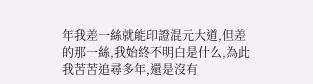年我差一絲就能印證混元大道,但差的那一絲,我始終不明白是什么,為此我苦苦追尋多年,還是沒有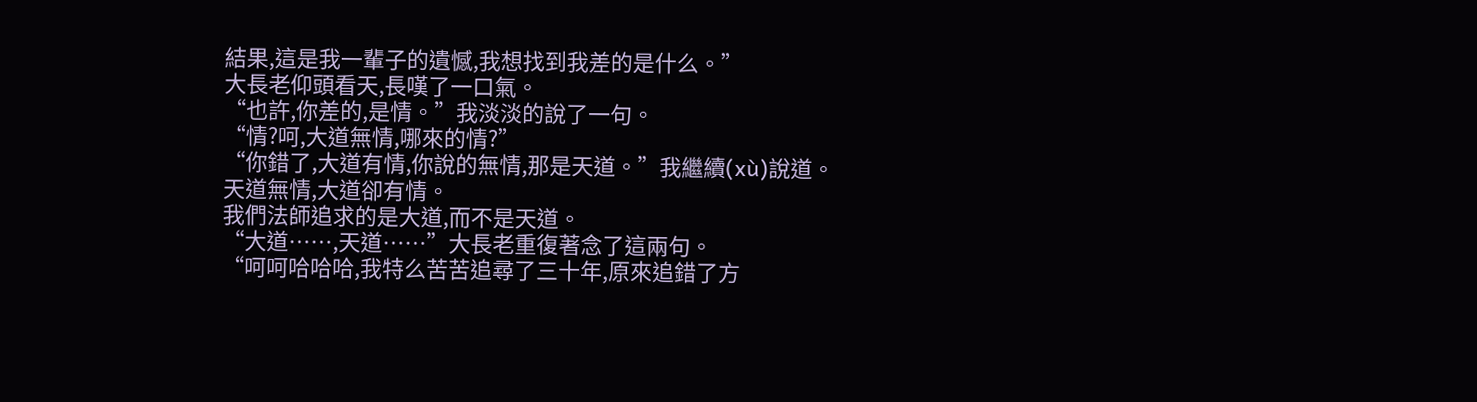結果,這是我一輩子的遺憾,我想找到我差的是什么。”
大長老仰頭看天,長嘆了一口氣。
“也許,你差的,是情。”我淡淡的說了一句。
“情?呵,大道無情,哪來的情?”
“你錯了,大道有情,你說的無情,那是天道。”我繼續(xù)說道。
天道無情,大道卻有情。
我們法師追求的是大道,而不是天道。
“大道……,天道……”大長老重復著念了這兩句。
“呵呵哈哈哈,我特么苦苦追尋了三十年,原來追錯了方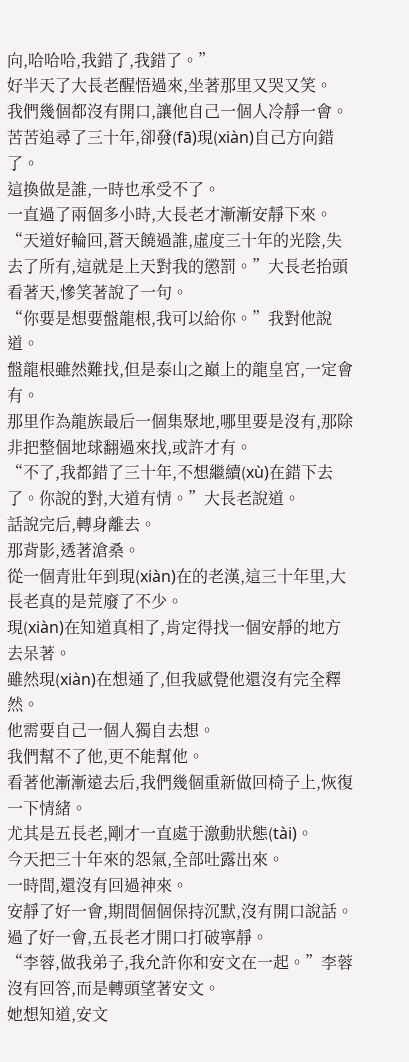向,哈哈哈,我錯了,我錯了。”
好半天了大長老醒悟過來,坐著那里又哭又笑。
我們幾個都沒有開口,讓他自己一個人冷靜一會。
苦苦追尋了三十年,卻發(fā)現(xiàn)自己方向錯了。
這換做是誰,一時也承受不了。
一直過了兩個多小時,大長老才漸漸安靜下來。
“天道好輪回,蒼天饒過誰,虛度三十年的光陰,失去了所有,這就是上天對我的懲罰。”大長老抬頭看著天,慘笑著說了一句。
“你要是想要盤龍根,我可以給你。”我對他說道。
盤龍根雖然難找,但是泰山之巔上的龍皇宮,一定會有。
那里作為龍族最后一個集聚地,哪里要是沒有,那除非把整個地球翻過來找,或許才有。
“不了,我都錯了三十年,不想繼續(xù)在錯下去了。你說的對,大道有情。”大長老說道。
話說完后,轉身離去。
那背影,透著滄桑。
從一個青壯年到現(xiàn)在的老漢,這三十年里,大長老真的是荒廢了不少。
現(xiàn)在知道真相了,肯定得找一個安靜的地方去呆著。
雖然現(xiàn)在想通了,但我感覺他還沒有完全釋然。
他需要自己一個人獨自去想。
我們幫不了他,更不能幫他。
看著他漸漸遠去后,我們幾個重新做回椅子上,恢復一下情緒。
尤其是五長老,剛才一直處于激動狀態(tài)。
今天把三十年來的怨氣,全部吐露出來。
一時間,還沒有回過神來。
安靜了好一會,期間個個保持沉默,沒有開口說話。
過了好一會,五長老才開口打破寧靜。
“李蓉,做我弟子,我允許你和安文在一起。”李蓉沒有回答,而是轉頭望著安文。
她想知道,安文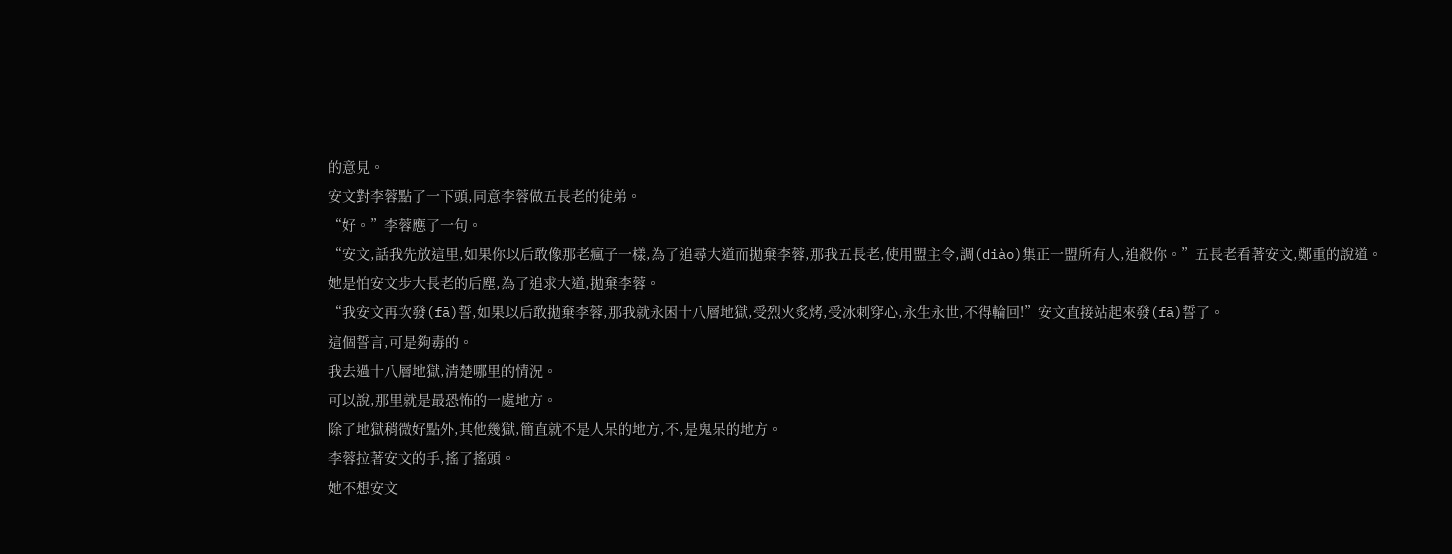的意見。
安文對李蓉點了一下頭,同意李蓉做五長老的徒弟。
“好。”李蓉應了一句。
“安文,話我先放這里,如果你以后敢像那老瘋子一樣,為了追尋大道而拋棄李蓉,那我五長老,使用盟主令,調(diào)集正一盟所有人,追殺你。”五長老看著安文,鄭重的說道。
她是怕安文步大長老的后塵,為了追求大道,拋棄李蓉。
“我安文再次發(fā)誓,如果以后敢拋棄李蓉,那我就永困十八層地獄,受烈火炙烤,受冰刺穿心,永生永世,不得輪回!”安文直接站起來發(fā)誓了。
這個誓言,可是夠毒的。
我去過十八層地獄,清楚哪里的情況。
可以說,那里就是最恐怖的一處地方。
除了地獄稍微好點外,其他幾獄,簡直就不是人呆的地方,不,是鬼呆的地方。
李蓉拉著安文的手,搖了搖頭。
她不想安文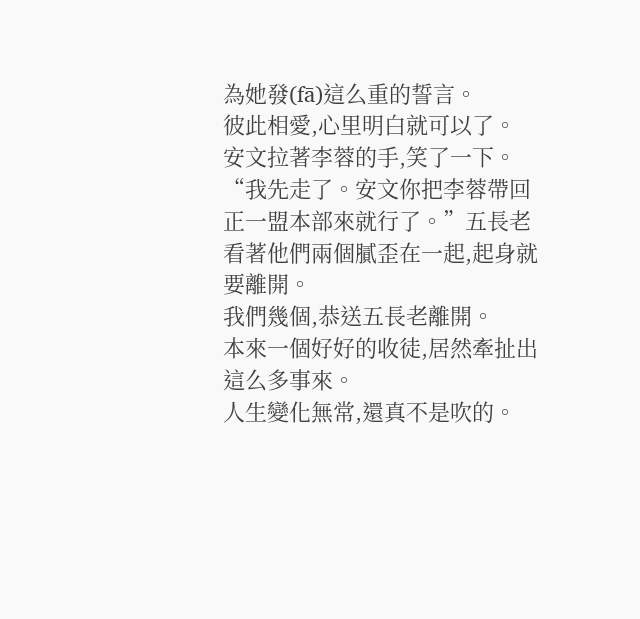為她發(fā)這么重的誓言。
彼此相愛,心里明白就可以了。
安文拉著李蓉的手,笑了一下。
“我先走了。安文你把李蓉帶回正一盟本部來就行了。”五長老看著他們兩個膩歪在一起,起身就要離開。
我們幾個,恭送五長老離開。
本來一個好好的收徒,居然牽扯出這么多事來。
人生變化無常,還真不是吹的。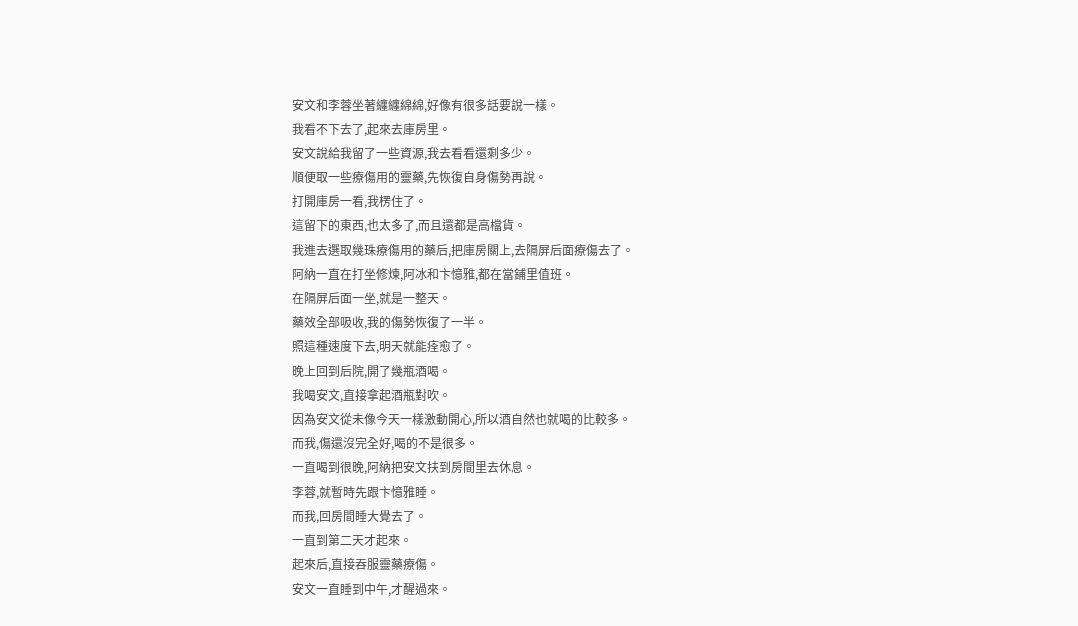安文和李蓉坐著纏纏綿綿,好像有很多話要說一樣。
我看不下去了,起來去庫房里。
安文說給我留了一些資源,我去看看還剩多少。
順便取一些療傷用的靈藥,先恢復自身傷勢再說。
打開庫房一看,我楞住了。
這留下的東西,也太多了,而且還都是高檔貨。
我進去選取幾珠療傷用的藥后,把庫房關上,去隔屏后面療傷去了。
阿納一直在打坐修煉,阿冰和卞憶雅,都在當鋪里值班。
在隔屏后面一坐,就是一整天。
藥效全部吸收,我的傷勢恢復了一半。
照這種速度下去,明天就能痊愈了。
晚上回到后院,開了幾瓶酒喝。
我喝安文,直接拿起酒瓶對吹。
因為安文從未像今天一樣激動開心,所以酒自然也就喝的比較多。
而我,傷還沒完全好,喝的不是很多。
一直喝到很晚,阿納把安文扶到房間里去休息。
李蓉,就暫時先跟卞憶雅睡。
而我,回房間睡大覺去了。
一直到第二天才起來。
起來后,直接吞服靈藥療傷。
安文一直睡到中午,才醒過來。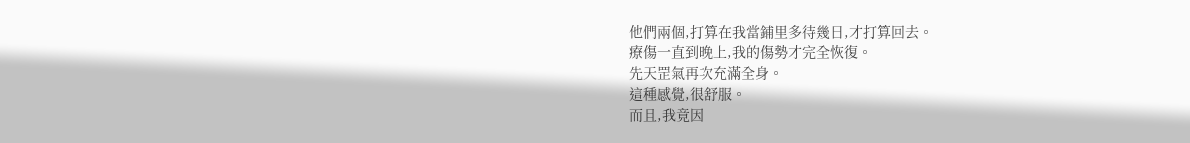他們兩個,打算在我當鋪里多待幾日,才打算回去。
療傷一直到晚上,我的傷勢才完全恢復。
先天罡氣再次充滿全身。
這種感覺,很舒服。
而且,我竟因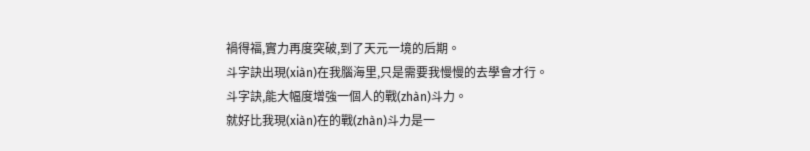禍得福,實力再度突破,到了天元一境的后期。
斗字訣出現(xiàn)在我腦海里,只是需要我慢慢的去學會才行。
斗字訣,能大幅度增強一個人的戰(zhàn)斗力。
就好比我現(xiàn)在的戰(zhàn)斗力是一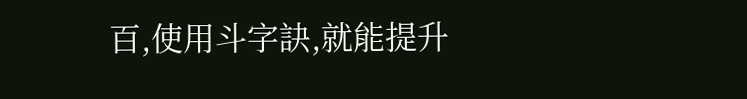百,使用斗字訣,就能提升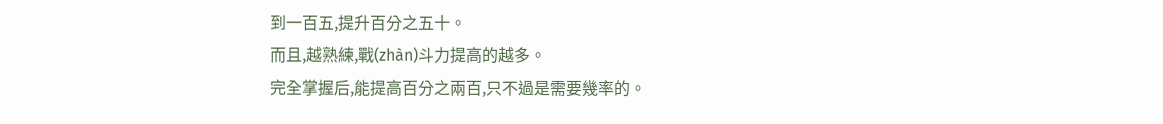到一百五,提升百分之五十。
而且,越熟練,戰(zhàn)斗力提高的越多。
完全掌握后,能提高百分之兩百,只不過是需要幾率的。